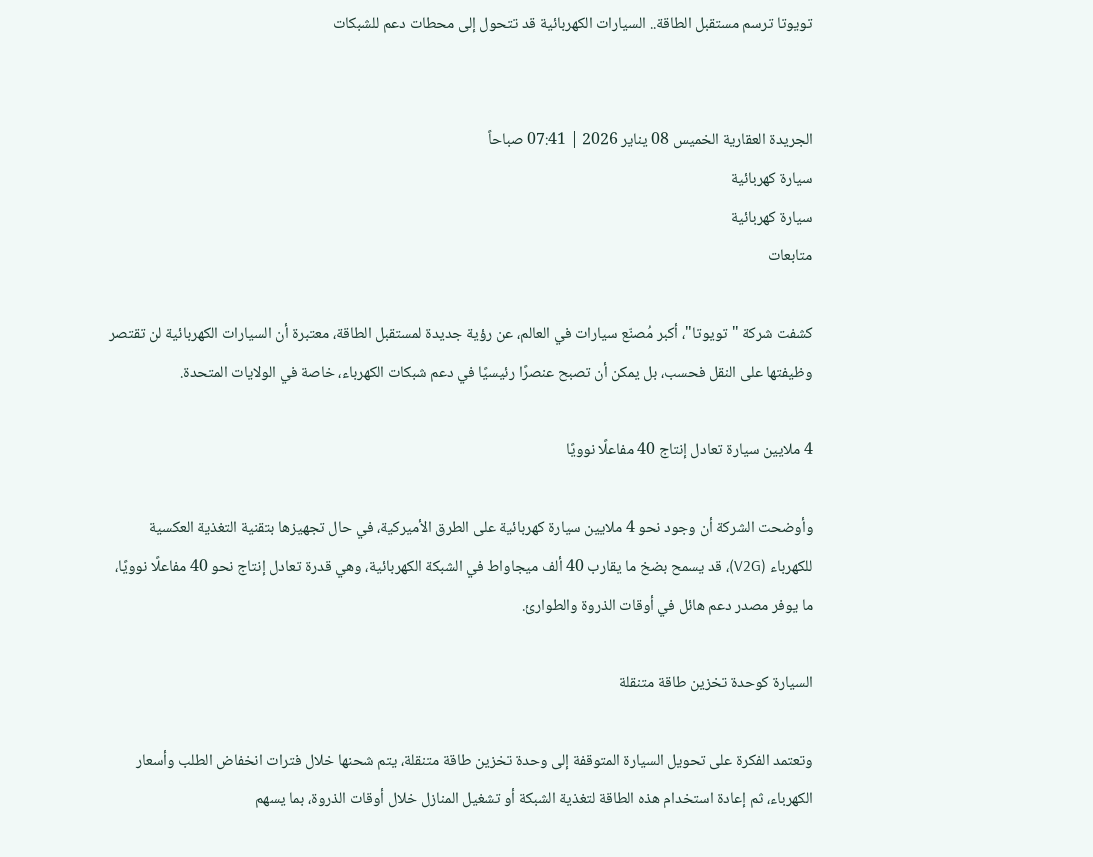تويوتا ترسم مستقبل الطاقة.. السيارات الكهربائية قد تتحول إلى محطات دعم للشبكات


الجريدة العقارية الخميس 08 يناير 2026 | 07:41 صباحاً
سيارة كهربائية
سيارة كهربائية
متابعات

كشفت شركة "تويوتا"، أكبر مُصنّع سيارات في العالم، عن رؤية جديدة لمستقبل الطاقة، معتبرة أن السيارات الكهربائية لن تقتصر وظيفتها على النقل فحسب، بل يمكن أن تصبح عنصرًا رئيسيًا في دعم شبكات الكهرباء، خاصة في الولايات المتحدة.

4 ملايين سيارة تعادل إنتاج 40 مفاعلًا نوويًا

وأوضحت الشركة أن وجود نحو 4 ملايين سيارة كهربائية على الطرق الأميركية، في حال تجهيزها بتقنية التغذية العكسية للكهرباء (V2G)، قد يسمح بضخ ما يقارب 40 ألف ميجاواط في الشبكة الكهربائية، وهي قدرة تعادل إنتاج نحو 40 مفاعلًا نوويًا، ما يوفر مصدر دعم هائل في أوقات الذروة والطوارئ.

السيارة كوحدة تخزين طاقة متنقلة

وتعتمد الفكرة على تحويل السيارة المتوقفة إلى وحدة تخزين طاقة متنقلة، يتم شحنها خلال فترات انخفاض الطلب وأسعار الكهرباء، ثم إعادة استخدام هذه الطاقة لتغذية الشبكة أو تشغيل المنازل خلال أوقات الذروة، بما يسهم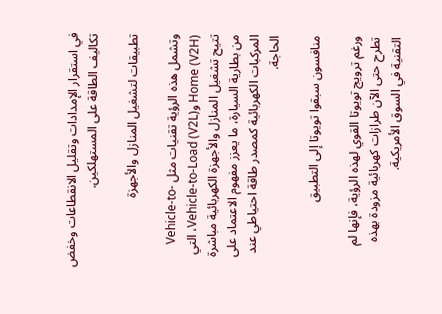في استقرار الإمدادات وتقليل الانقطاعات وخفض تكاليف الطاقة على المستهلكين.

تطبيقات لتشغيل المنازل والأجهزة

وتشمل هذه الرؤية تقنيات مثل Vehicle-to-Home (V2H) وVehicle-to-Load (V2L)، التي تتيح تشغيل المنازل والأجهزة الكهربائية مباشرة من بطارية السيارة، ما يعزز مفهوم الاعتماد على المركبات الكهربائية كمصدر طاقة احتياطي عند الحاجة.

منافسون سبقوا تويوتا إلى التطبيق

ورغم ترويج تويوتا القوي لهذه الرؤية، فإنها لم تطرح حتى الآن طرازات كهربائية مزودة بهذه التقنية في السوق الأمريكية.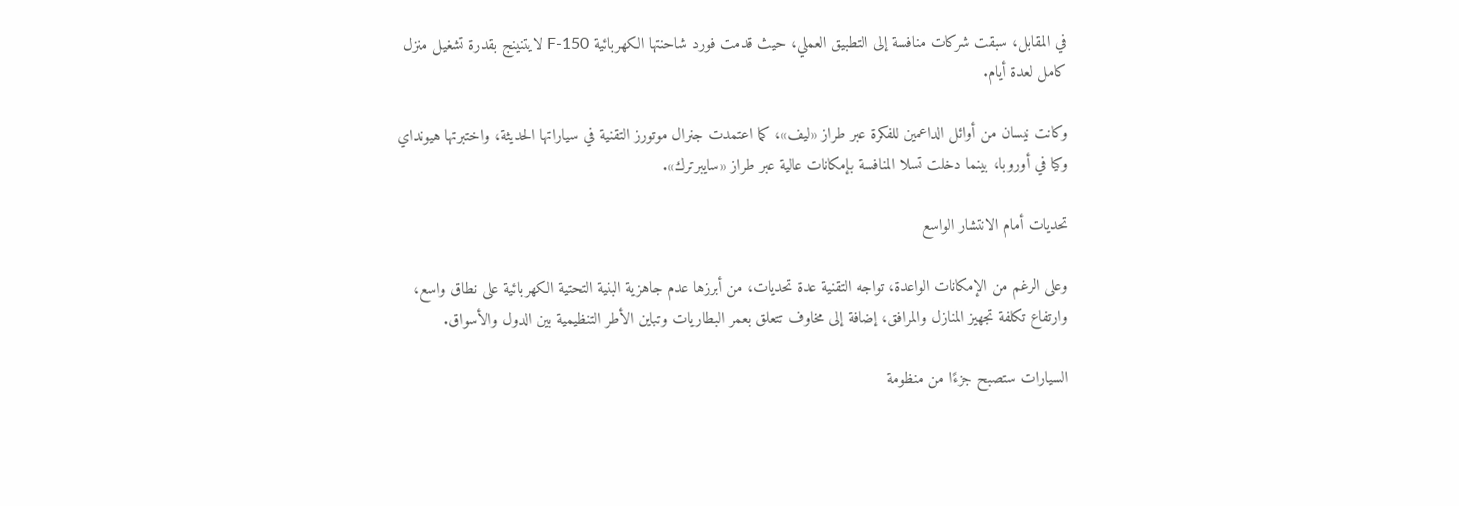في المقابل، سبقت شركات منافسة إلى التطبيق العملي، حيث قدمت فورد شاحنتها الكهربائية F-150 لايتنينج بقدرة تشغيل منزل كامل لعدة أيام.

وكانت نيسان من أوائل الداعمين للفكرة عبر طراز «ليف»، كما اعتمدت جنرال موتورز التقنية في سياراتها الحديثة، واختبرتها هيونداي وكيا في أوروبا، بينما دخلت تسلا المنافسة بإمكانات عالية عبر طراز «سايبرترك».

تحديات أمام الانتشار الواسع

وعلى الرغم من الإمكانات الواعدة، تواجه التقنية عدة تحديات، من أبرزها عدم جاهزية البنية التحتية الكهربائية على نطاق واسع، وارتفاع تكلفة تجهيز المنازل والمرافق، إضافة إلى مخاوف تتعلق بعمر البطاريات وتباين الأطر التنظيمية بين الدول والأسواق.

السيارات ستصبح جزءًا من منظومة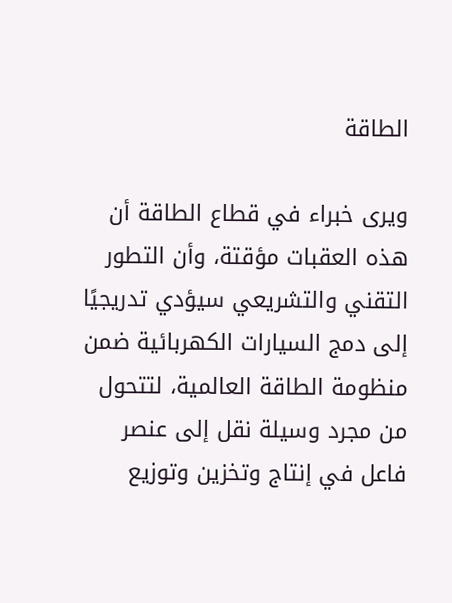الطاقة

ويرى خبراء في قطاع الطاقة أن هذه العقبات مؤقتة، وأن التطور التقني والتشريعي سيؤدي تدريجيًا إلى دمج السيارات الكهربائية ضمن منظومة الطاقة العالمية، لتتحول من مجرد وسيلة نقل إلى عنصر فاعل في إنتاج وتخزين وتوزيع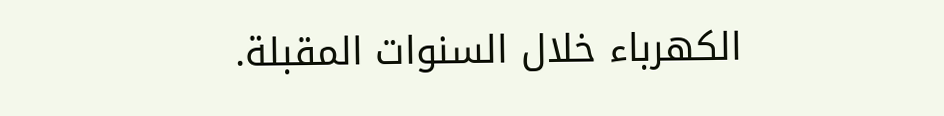الكهرباء خلال السنوات المقبلة.